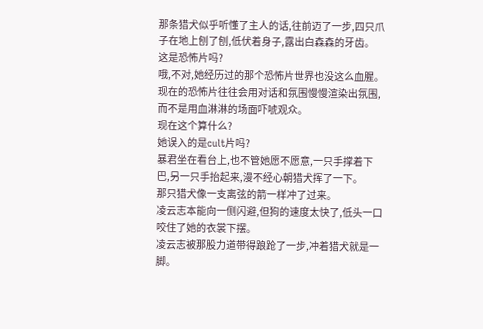那条猎犬似乎听懂了主人的话,往前迈了一步,四只爪子在地上刨了刨,低伏着身子,露出白森森的牙齿。
这是恐怖片吗?
哦,不对,她经历过的那个恐怖片世界也没这么血腥。
现在的恐怖片往往会用对话和氛围慢慢渲染出氛围,而不是用血淋淋的场面吓唬观众。
现在这个算什么?
她误入的是cult片吗?
暴君坐在看台上,也不管她愿不愿意,一只手撑着下巴,另一只手抬起来,漫不经心朝猎犬挥了一下。
那只猎犬像一支离弦的箭一样冲了过来。
凌云志本能向一侧闪避,但狗的速度太快了,低头一口咬住了她的衣裳下摆。
凌云志被那股力道带得踉跄了一步,冲着猎犬就是一脚。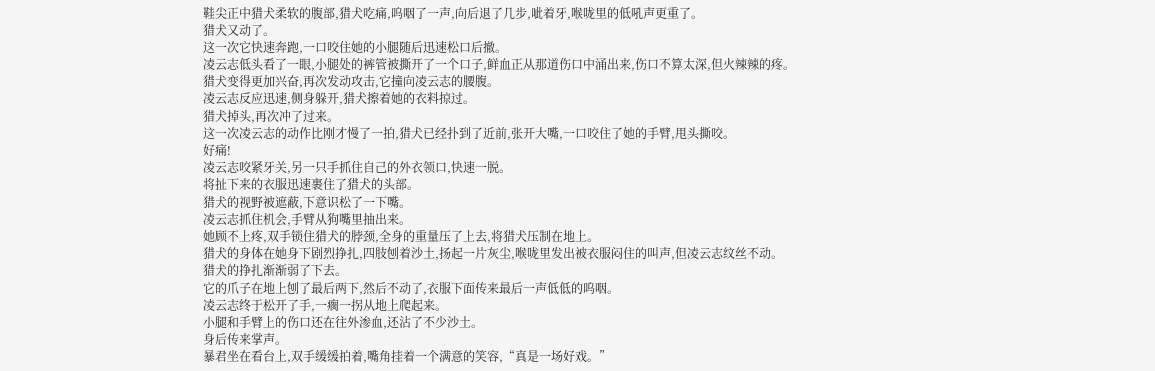鞋尖正中猎犬柔软的腹部,猎犬吃痛,呜咽了一声,向后退了几步,呲着牙,喉咙里的低吼声更重了。
猎犬又动了。
这一次它快速奔跑,一口咬住她的小腿随后迅速松口后撤。
凌云志低头看了一眼,小腿处的裤管被撕开了一个口子,鲜血正从那道伤口中涌出来,伤口不算太深,但火辣辣的疼。
猎犬变得更加兴奋,再次发动攻击,它撞向凌云志的腰腹。
凌云志反应迅速,侧身躲开,猎犬擦着她的衣料掠过。
猎犬掉头,再次冲了过来。
这一次凌云志的动作比刚才慢了一拍,猎犬已经扑到了近前,张开大嘴,一口咬住了她的手臂,甩头撕咬。
好痛!
凌云志咬紧牙关,另一只手抓住自己的外衣领口,快速一脱。
将扯下来的衣服迅速裹住了猎犬的头部。
猎犬的视野被遮蔽,下意识松了一下嘴。
凌云志抓住机会,手臂从狗嘴里抽出来。
她顾不上疼,双手锁住猎犬的脖颈,全身的重量压了上去,将猎犬压制在地上。
猎犬的身体在她身下剧烈挣扎,四肢刨着沙土,扬起一片灰尘,喉咙里发出被衣服闷住的叫声,但凌云志纹丝不动。
猎犬的挣扎渐渐弱了下去。
它的爪子在地上刨了最后两下,然后不动了,衣服下面传来最后一声低低的呜咽。
凌云志终于松开了手,一瘸一拐从地上爬起来。
小腿和手臂上的伤口还在往外渗血,还沾了不少沙土。
身后传来掌声。
暴君坐在看台上,双手缓缓拍着,嘴角挂着一个满意的笑容,“真是一场好戏。”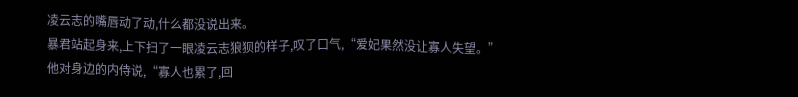凌云志的嘴唇动了动,什么都没说出来。
暴君站起身来,上下扫了一眼凌云志狼狈的样子,叹了口气,“爱妃果然没让寡人失望。”
他对身边的内侍说,“寡人也累了,回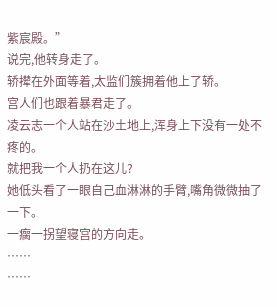紫宸殿。”
说完,他转身走了。
轿撵在外面等着,太监们簇拥着他上了轿。
宫人们也跟着暴君走了。
凌云志一个人站在沙土地上,浑身上下没有一处不疼的。
就把我一个人扔在这儿?
她低头看了一眼自己血淋淋的手臂,嘴角微微抽了一下。
一瘸一拐望寝宫的方向走。
……
……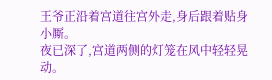王爷正沿着宫道往宫外走,身后跟着贴身小厮。
夜已深了,宫道两侧的灯笼在风中轻轻晃动。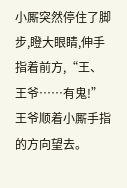小厮突然停住了脚步,瞪大眼睛,伸手指着前方,“王、王爷……有鬼!”
王爷顺着小厮手指的方向望去。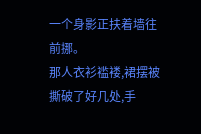一个身影正扶着墙往前挪。
那人衣衫褴褛,裙摆被撕破了好几处,手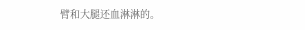臂和大腿还血淋淋的。